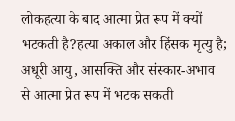लोकहत्या के बाद आत्मा प्रेत रूप में क्यों भटकती है?हत्या अकाल और हिंसक मृत्यु है; अधूरी आयु, आसक्ति और संस्कार-अभाव से आत्मा प्रेत रूप में भटक सकती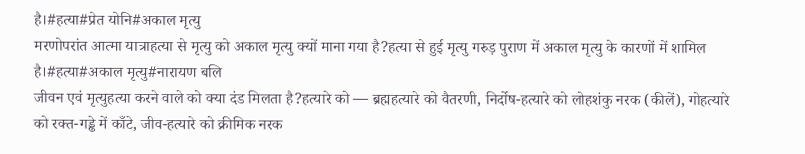है।#हत्या#प्रेत योनि#अकाल मृत्यु
मरणोपरांत आत्मा यात्राहत्या से मृत्यु को अकाल मृत्यु क्यों माना गया है?हत्या से हुई मृत्यु गरुड़ पुराण में अकाल मृत्यु के कारणों में शामिल है।#हत्या#अकाल मृत्यु#नारायण बलि
जीवन एवं मृत्युहत्या करने वाले को क्या दंड मिलता है?हत्यारे को — ब्रह्महत्यारे को वैतरणी, निर्दोष-हत्यारे को लोहशंकु नरक (कीलें), गोहत्यारे को रक्त-गड्ढे में काँटे, जीव-हत्यारे को क्रीमिक नरक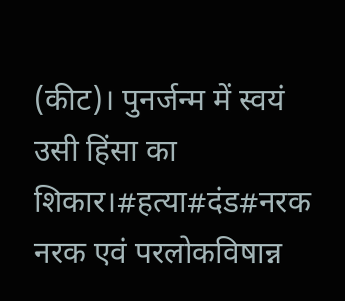(कीट)। पुनर्जन्म में स्वयं उसी हिंसा का शिकार।#हत्या#दंड#नरक
नरक एवं परलोकविषान्न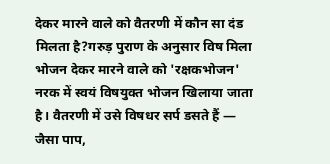देकर मारने वाले को वैतरणी में कौन सा दंड मिलता है?गरुड़ पुराण के अनुसार विष मिला भोजन देकर मारने वाले को 'रक्षकभोजन' नरक में स्वयं विषयुक्त भोजन खिलाया जाता है। वैतरणी में उसे विषधर सर्प डसते हैं — जैसा पाप,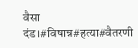वैसा दंड।#विषान्न#हत्या#वैतरणी